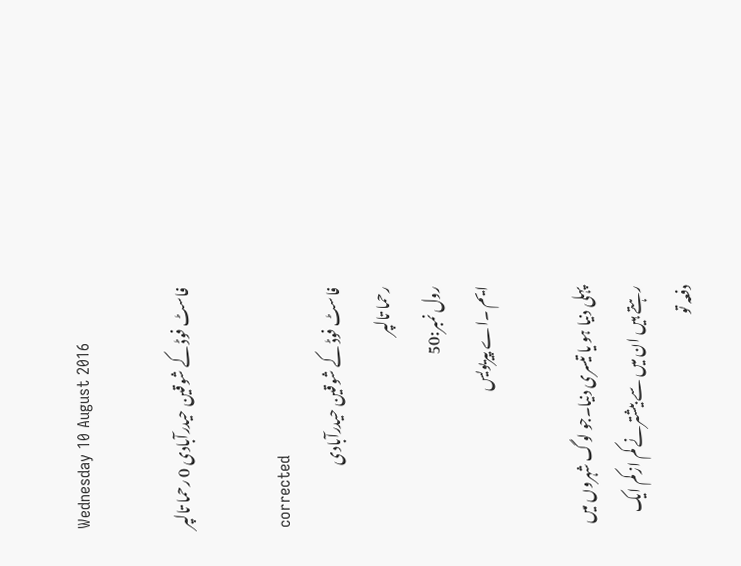Wednesday 10 August 2016

فاسٹ فوڈ کے شوقین حیدرآبادی 0 رحما تالپر

corrected
فاسٹ فوڈ کے شوقین حیدرآبادی
رحما تالپر
رول نمبر:50
ایم ۔اے پیریویس

پہلی دنیا ہو یا تیسری دنیا۔جو لوگ شہروں میں رہتے ہیں ان میں سے بیشترنے کم ازکم ایک دفعہ تو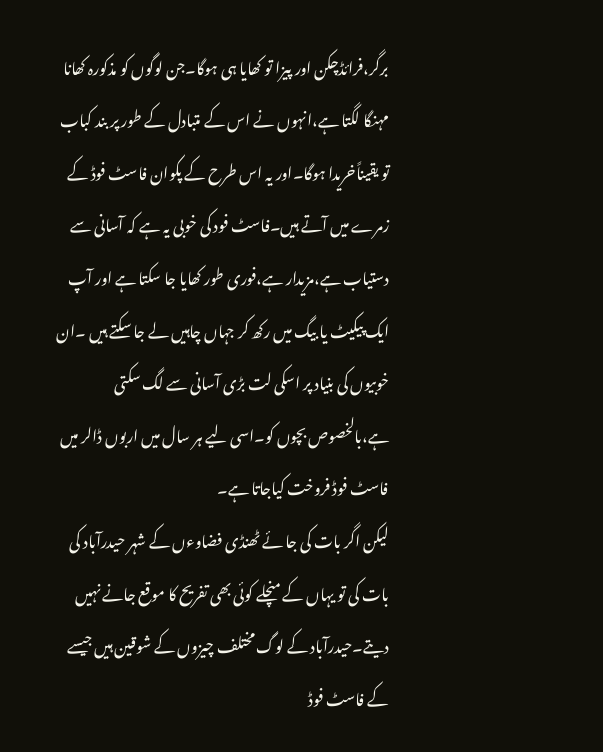برگر،فرائڈچکن اور پیزا تو کھایا ہی ہوگا۔جن لوگوں کو مذکورہ کھانا مہنگا لگتا ہے،انہوں نے اس کے متبادل کے طور پر بند کباب تو یقیناًخریدا ہوگا۔اور یہ اس طرح کے پکوان فاسٹ فوڈ کے زمرے میں آتے ہیں۔فاسٹ فود کی خوبی یہ ہے کہ آسانی سے دستیاب ہے،مزیدار ہے،فوری طور کھایا جا سکتا ہے اور آپ ایک پیکیٹ یا بیگ میں رکھ کر جہاں چاہیں لے جا سکتے ہیں ۔ان خوبیوں کی بنیاد پر اسکی لت بڑی آسانی سے لگ سکتی ہے،بالخصوص بچوں کو۔اسی لیے ہر سال میں اربوں ڈالر میں فاسٹ فوڈ فروخت کیاجاتا ہے۔
لیکن اگر بات کی جا ئے ٹھنڈی فضاوءں کے شہر حیدرآباد کی بات کی تو یہاں کے منچلے کوئی بھی تفریح کا موقع جانے نہیں دیتے۔حیدرآباد کے لوگ مختلف چیزوں کے شوقین ہیں جیسے کے فاسٹ فوڈ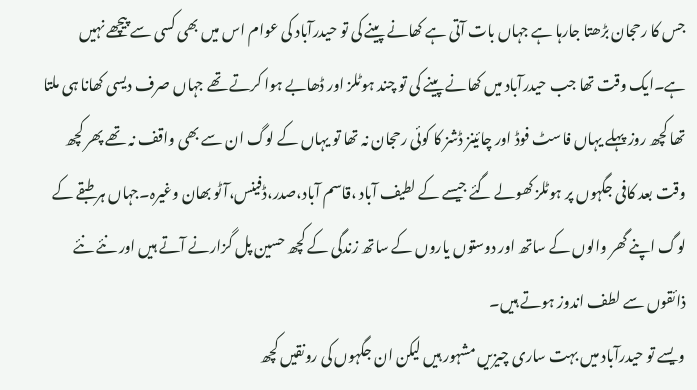جس کا رحجان بڑھتا جارہا ہے جہاں بات آتی ہے کھانے پینے کی تو حیدرآباد کی عوام اس میں بھی کسی سے پیچھے نہیں ہے۔ایک وقت تھا جب حیدرآباد میں کھانے پینے کی تو چند ہوٹلز اور ڈھابے ہوا کرتے تھے جہاں صرف دیسی کھانا ہی ملتا تھا کچھ روز پہلے یہاں فاسٹ فوڈ اور چائینز ڈشز کا کوئی رحجان نہ تھا تو یہاں کے لوگ ان سے بھی واقف نہ تھے پھر کچھ وقت بعد کافی جگہوں پر ہوٹلز کھولے گئے جیسے کے لطیف آباد ،قاسم آباد،صدر،ڈفینس،آٹو بھان وغیرہ۔جہاں ہر طبقے کے لوگ اپنے گھر والوں کے ساتھ اور دوستوں یاروں کے ساتھ زندگی کے کچھ حسین پل گزارنے آتے ہیں اور نئے نئے ذائقوں سے لطف اندوز ہوتے ہیں۔
ویسے تو حیدرآباد میں بہت ساری چیزیں مشہور ہیں لیکن ان جگہوں کی رونقیں کچھ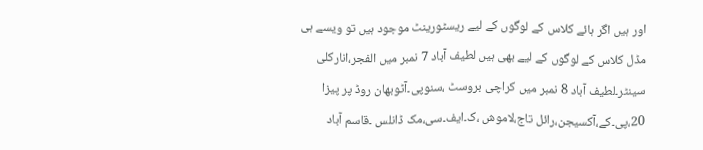اور ہیں اگر ہائے کلاس کے لوگوں کے لیے ریسٹورینٹ موجود ہیں تو ویسے ہی مڈل کلاس کے لوگوں کے لیے بھی ہیں لطیف آباد 7 نمبر میں الفجر،انارکلی سینٹر۔لطیف آباد 8 نمبر میں کراچی بروسٹ ،سنوپی۔آٹوبھان روڈ پر پیزا 20،پی۔کے،آکسیجن،رائل تاج،لاموش ،ک۔ایف۔سی،مک ڈانلس ۔قاسم آباد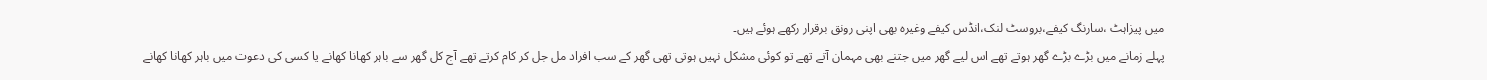میں پیزاہٹ ،سارنگ کیفے،بروسٹ لنک،انڈس کیفے وغیرہ بھی اپنی رونق برقرار رکھے ہوئے ہیں۔
پہلے زمانے میں بڑے بڑے گھر ہوتے تھے اس لیے گھر میں جتنے بھی مہمان آتے تھے تو کوئی مشکل نہیں ہوتی تھی گھر کے سب افراد مل جل کر کام کرتے تھے آج کل گھر سے باہر کھانا کھانے یا کسی کی دعوت میں باہر کھانا کھانے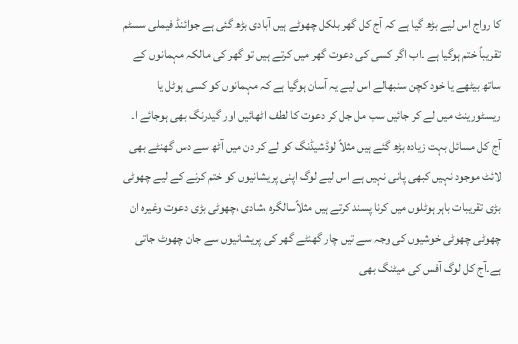کا رواج اس لیے بڑھ گیا ہے کہ آج کل گھر بلکل چھوٹے ہیں آبادی بڑھ گئی ہے جوائنڈ فیملی سسٹم تقریباً ختم ہوگیا ہے ۔اب اگر کسی کی دعوت گھر میں کرتے ہیں تو گھر کی مالکہ مہمانوں کے ساتھ بیٹھے یا خود کچن سنبھالے اس لیے یہ آسان ہوگیا ہے کہ مہمانوں کو کسی ہوٹل یا ریسٹورینٹ میں لے کر جائیں سب مل جل کر دعوت کا لطف اٹھائیں اور گیدرنگ بھی ہوجائے ا۔ آج کل مسائل بہت زیادہ بڑھ گئے ہیں مثلاً لوڈشیڈنگ کو لے کر دن میں آٹھ سے دس گھنٹے بھی لائٹ موجود نہیں کبھی پانی نہیں ہے اس لیے لوگ اپنی پریشانیوں کو ختم کرنے کے لیے چھوٹی بڑی تقریبات باہر ہوٹلوں میں کرنا پسند کرتے ہیں مثلاًسالگرہ ،شادی ،چھوٹی بڑی دعوت وغیرہ ان چھوٹی چھوٹی خوشیوں کی وجہ سے تیں چار گھنٹے گھر کی پریشانیوں سے جان چھوٹ جاتی ہے۔آج کل لوگ آفس کی میٹنگ بھی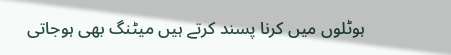ہوٹلوں میں کرنا پسند کرتے ہیں میٹنگ بھی ہوجاتی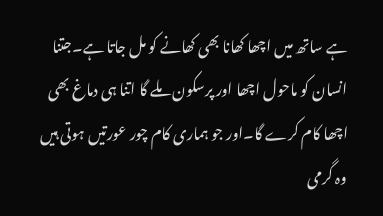ہے ساتھ میں اچھا کھانا بھی کھانے کو مل جاتا ہے۔جتنا انسان کو ماحول اچھا اور پرسکون ملے گا اتنا ہی دماغ بھی اچھا کام کرے گا۔اور جو ہماری کام چور عورتیں ہوتی ہیں وہ گرمی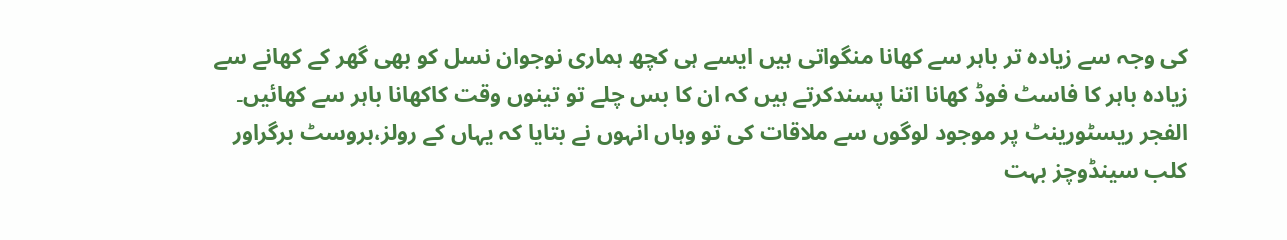کی وجہ سے زیادہ تر باہر سے کھانا منگواتی ہیں ایسے ہی کچھ ہماری نوجوان نسل کو بھی گھر کے کھانے سے زیادہ باہر کا فاسٹ فوڈ کھانا اتنا پسندکرتے ہیں کہ ان کا بس چلے تو تینوں وقت کاکھانا باہر سے کھائیں۔
الفجر ریسٹورینٹ پر موجود لوگوں سے ملاقات کی تو وہاں انہوں نے بتایا کہ یہاں کے رولز،بروسٹ برگراور کلب سینڈوچز بہت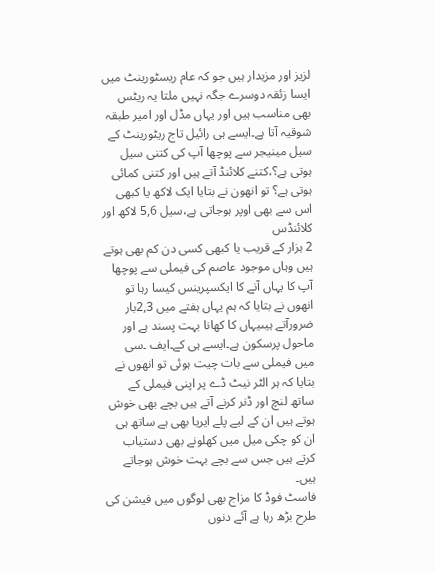لزیز اور مزیدار ہیں جو کہ عام ریسٹورینٹ میں ایسا زئقہ دوسرے جگہ نہیں ملتا یہ ریٹس بھی مناسب ہیں اور یہاں مڈل اور امیر طبقہ شوقیہ آتا ہے۔ایسے ہی رائیل تاج ریٹورینٹ کے سیل مینیجر سے پوچھا آپ کی کتنی سیل ہوتی ہے؟،کتنے کلائنڈ آتے ہیں اور کتنی کمائی ہوتی ہے؟ تو انھون نے بتایا ایک لاکھ یا کبھی اس سے بھی اوپر ہوجاتی ہے،سیل 5,6 لاکھ اور کلائنڈس
2 ہزار کے قریب یا کبھی کسی دن کم بھی ہوتے ہیں وہاں موجود عاصم کی فیملی سے پوچھا آپ کا یہاں آنے کا ایکسپرینس کیسا رہا تو انھوں نے بتایا کہ ہم یہاں ہفتے میں 2,3بار ضرورآتے ہیںیہاں کا کھانا بہت پسند ہے اور ماحول پرسکون ہے۔ایسے ہی کے۔ایف ۔سی میں فیملی سے بات چیت ہوئی تو انھوں نے بتایا کہ ہر الٹر نیٹ ڈے پر اپنی فیملی کے ساتھ لنچ اور ڈنر کرنے آتے ہیں بچے بھی خوش ہوتے ہیں ان کے لیے پلے ایریا بھی ہے ساتھ ہی ان کو چکی میل میں کھلونے بھی دستیاب کرتے ہیں جس سے بچے بہت خوش ہوجاتے ہیں۔
فاسٹ فوڈ کا مزاج بھی لوگوں میں فیشن کی طرح بڑھ رہا ہے آئے دنوں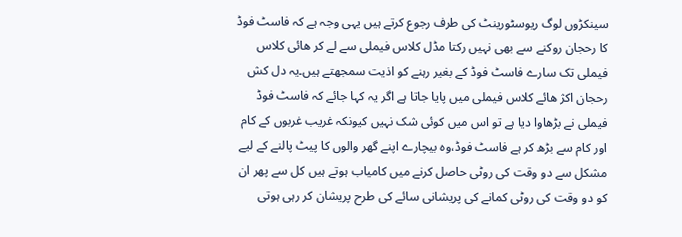سینکڑوں لوگ ریوسٹورینٹ کی طرف رجوع کرتے ہیں یہی وجہ ہے کہ فاسٹ فوڈ کا رحجان روکنے سے بھی نہیں رکتا مڈل کلاس فیملی سے لے کر ھائی کلاس فیملی تک سارے فاسٹ فوڈ کے بغیر رہنے کو اذیت سمجھتے ہیں۔یہ دل کش رحجان اکژ ھائے کلاس فیملی میں پایا جاتا ہے اگر یہ کہا جائے کہ فاسٹ فوڈ فیملی نے بڑھاوا دیا ہے تو اس میں کوئی شک نہیں کیونکہ غریب غربوں کے کام اور کام سے بڑھ کر ہے فاسٹ فوڈ،وہ بیچارے اپنے گھر والوں کا پیٹ پالنے کے لیے مشکل سے دو وقت کی روٹی حاصل کرنے میں کامیاب ہوتے ہیں کل سے پھر ان کو دو وقت کی روٹی کمانے کی پریشانی سائے کی طرح پریشان کر رہی ہوتی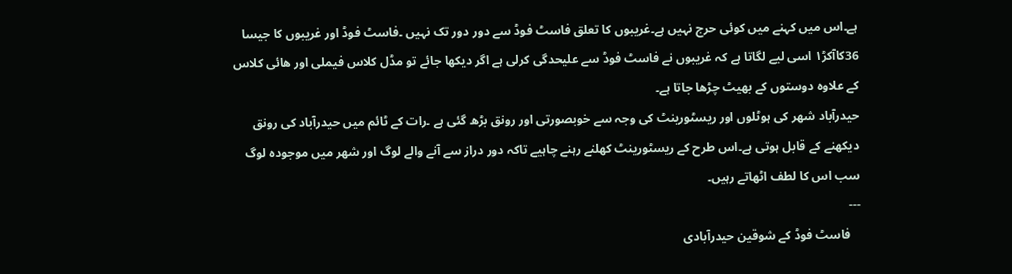ہے۔اس میں کہنے میں کوئی حرج نہیں ہے۔غریبوں کا تعلق فاسٹ فوڈ سے دور دور تک نہیں ۔فاسٹ فوڈ اور غریبوں کا جیسا 36کاآکڑ۱ اسی لیے لگاتا ہے کہ غریبوں نے فاسٹ فوڈ سے علیحدگی کرلی ہے اگر دیکھا جائے تو مڈل کلاس فیملی اور ھائی کلاس کے علاوہ دوستوں کے بھیٹ چڑھا جاتا ہے۔
حیدرآباد شھر کی ہوٹلوں اور ریسٹورینٹ کی وجہ سے خوبصورتی اور رونق بڑھ گئی ہے ۔رات کے ٹائم میں حیدرآباد کی رونق دیکھنے کے قابل ہوتی ہے۔اس طرح کے ریسٹورینٹ کھلنے رہنے چاہیے تاکہ دور دراز سے آنے والے لوگ اور شھر میں موجودہ لوگ سب اس کا لطف اٹھاتے رہیں۔
---
   فاسٹ فوڈ کے شوقین حیدرآبادی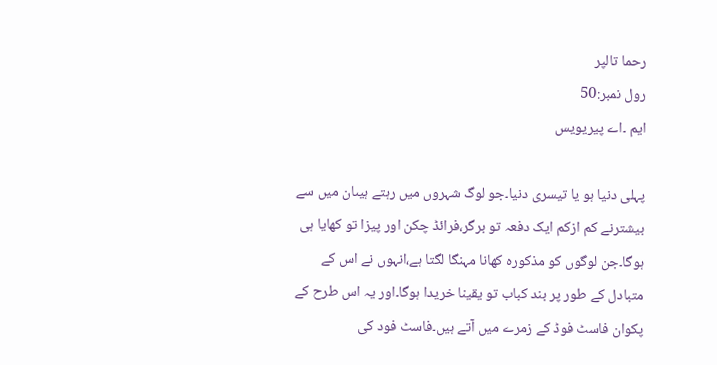رحما تالپر
رول نمبر:50
ایم ۔اے پیریویس

پہلی دنیا ہو یا تیسری دنیا۔جو لوگ شہروں میں رہتے ہیںان میں سے بیشترنے کم ازکم ایک دفعہ تو برگر،فرائڈ چکن اور پیزا تو کھایا ہی ہوگا۔جن لوگوں کو مذکورہ کھانا مہنگا لگتا ہے،انہوں نے اس کے متبادل کے طور پر بند کباب تو یقینا خریدا ہوگا۔اور یہ اس طرح کے پکوان فاسٹ فوڈ کے زمرے میں آتے ہیں۔فاسٹ فود کی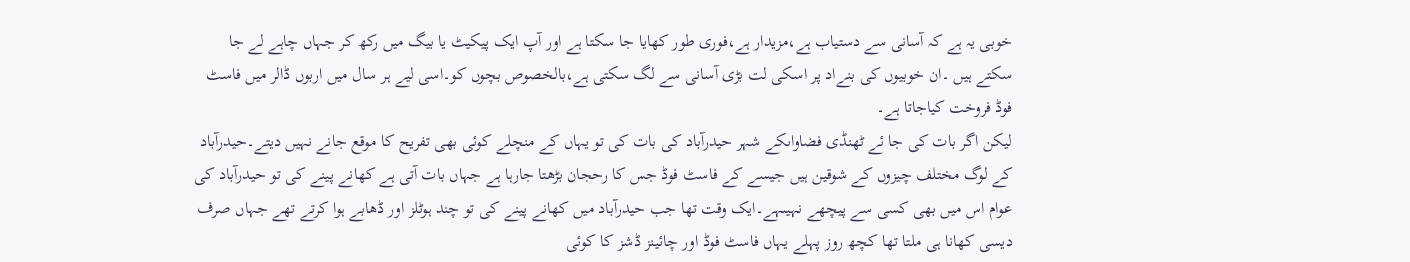خوبی یہ ہے کہ آسانی سے دستیاب ہے،مزیدار ہے،فوری طور کھایا جا سکتا ہے اور آپ ایک پیکیٹ یا بیگ میں رکھ کر جہاں چاہے لے جا سکتے ہیں ۔ان خوبیوں کی بنےاد پر اسکی لت بڑی آسانی سے لگ سکتی ہے،بالخصوص بچوں کو۔اسی لیے ہر سال میں اربوں ڈالر میں فاسٹ فوڈ فروخت کیاجاتا ہے۔
لیکن اگر بات کی جا ئے ٹھنڈی فضاواںکے شہر حیدرآباد کی بات کی تو یہاں کے منچلے کوئی بھی تفریح کا موقع جانے نہیں دیتے۔حیدرآباد کے لوگ مختلف چیزوں کے شوقین ہیں جیسے کے فاسٹ فوڈ جس کا رحجان بڑھتا جارہا ہے جہاں بات آتی ہے کھانے پینے کی تو حیدرآباد کی عوام اس میں بھی کسی سے پیچھے نہیںہے۔ایک وقت تھا جب حیدرآباد میں کھانے پینے کی تو چند ہوٹلز اور ڈھابے ہوا کرتے تھے جہاں صرف دیسی کھانا ہی ملتا تھا کچھ روز پہلے یہاں فاسٹ فوڈ اور چائینز ڈشز کا کوئی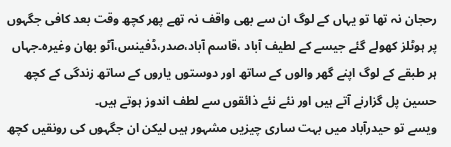رحجان نہ تھا تو یہاں کے لوگ ان سے بھی واقف نہ تھے پھر کچھ وقت بعد کافی جگہوں پر ہوٹلز کھولے گئے جیسے کے لطیف آباد ،قاسم آباد،صدر،ڈفینس،آٹو بھان وغیرہ۔جہاں ہر طبقے کے لوگ اپنے گھر والوں کے ساتھ اور دوستوں یاروں کے ساتھ زندگی کے کچھ حسین پل گزارنے آتے ہیں اور نئے نئے ذائقوں سے لطف اندوز ہوتے ہیں۔
ویسے تو حیدرآباد میں بہت ساری چیزیں مشہور ہیں لیکن ان جگہوں کی رونقیں کچھ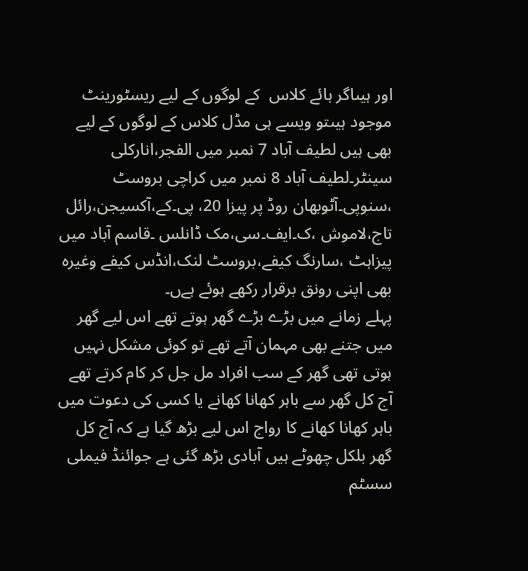اور ہیںاگر ہائے کلاس  کے لوگوں کے لیے ریسٹورینٹ موجود ہیںتو ویسے ہی مڈل کلاس کے لوگوں کے لیے بھی ہیں لطیف آباد 7 نمبر میں الفجر،انارکلی سینٹر۔لطیف آباد 8 نمبر میں کراچی بروسٹ ،سنوپی۔آٹوبھان روڈ پر پیزا 20، پی۔کے،آکسیجن،رائل تاج،لاموش ،ک۔ایف۔سی،مک ڈانلس ۔قاسم آباد میں پیزاہٹ ،سارنگ کیفے،بروسٹ لنک،انڈس کیفے وغیرہ بھی اپنی رونق برقرار رکھے ہوئے ہےں۔
پہلے زمانے میں بڑے بڑے گھر ہوتے تھے اس لیے گھر میں جتنے بھی مہمان آتے تھے تو کوئی مشکل نہیں ہوتی تھی گھر کے سب افراد مل جل کر کام کرتے تھے آج کل گھر سے باہر کھانا کھانے یا کسی کی دعوت میں باہر کھانا کھانے کا رواج اس لیے بڑھ گیا ہے کہ آج کل گھر بلکل چھوٹے ہیں آبادی بڑھ گئی ہے جوائنڈ فیملی سسٹم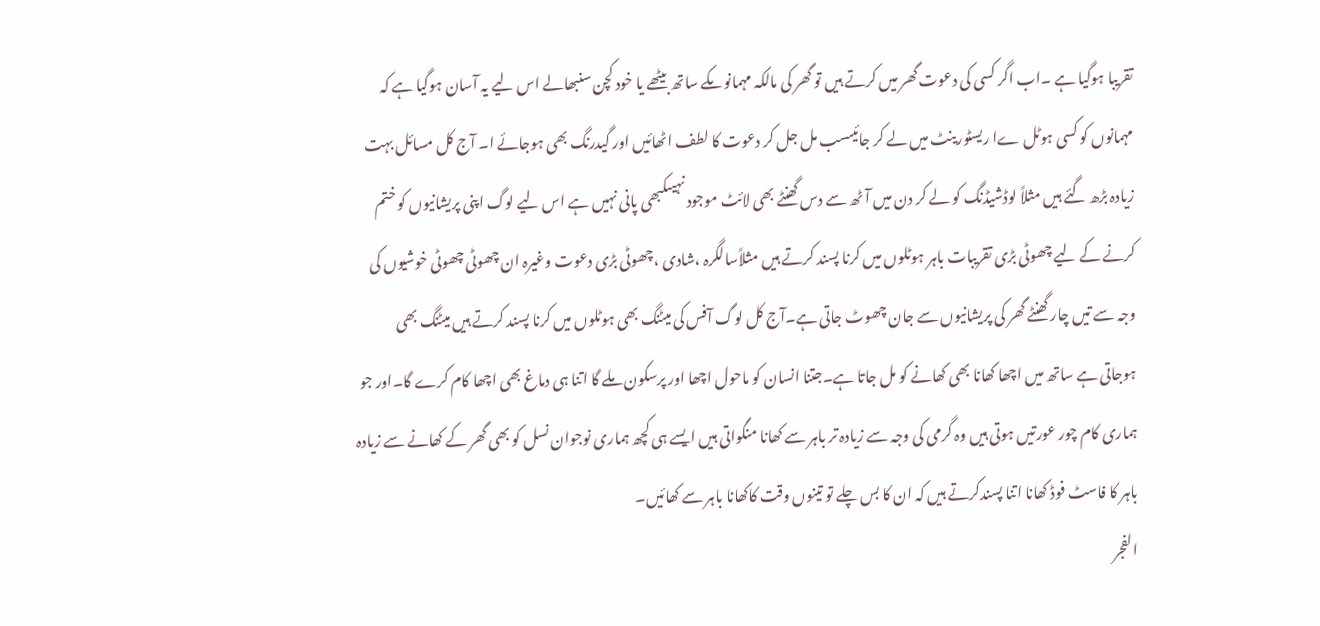تقریبا ہوگیا ہے ۔اب اگر کسی کی دعوت گھر میں کرتے ہیں تو گھر کی مالکہ مہمانوںکے ساتھ بیٹھے یا خود کچن سنبھالے اس لیے یہ آسان ہوگیا ہے کہ مہمانوں کو کسی ہوٹل ےا ریسٹورینٹ میں لے کر جائیںسب مل جل کر دعوت کا لطف اٹھائیں اور گیدرنگ بھی ہوجائے ا۔ آج کل مسائل بہت زیادہ بڑھ گئے ہیں مثلاً لوڈشیڈنگ کو لے کر دن میں آٹھ سے دس گھنٹے بھی لائٹ موجود نہیںکبھی پانی نہیں ہے اس لیے لوگ اپنی پریشانیوں کو ختم کرنے کے لیے چھوٹی بڑی تقریبات باہر ہوٹلوں میں کرنا پسند کرتے ہیں مثلاًسالگرہ ،شادی ،چھوٹی بڑی دعوت وغیرہ ان چھوٹی چھوٹی خوشیوں کی وجہ سے تیں چار گھنٹے گھر کی پریشانیوں سے جان چھوٹ جاتی ہے۔آج کل لوگ آفس کی میٹنگ بھی ہوٹلوں میں کرنا پسند کرتے ہیں میٹنگ بھی ہوجاتی ہے ساتھ میں اچھا کھانا بھی کھانے کو مل جاتا ہے۔جتنا انسان کو ماحول اچھا اور پرسکون ملے گا اتنا ہی دماغ بھی اچھا کام کرے گا۔اور جو ہماری کام چور عورتیں ہوتی ہیں وہ گرمی کی وجہ سے زیادہ تر باہر سے کھانا منگواتی ہیں ایسے ہی کچھ ہماری نوجوان نسل کو بھی گھر کے کھانے سے زیادہ باہر کا فاسٹ فوڈ کھانا اتنا پسندکرتے ہیں کہ ان کا بس چلے تو تینوں وقت کاکھانا باہر سے کھائیں۔
الفجر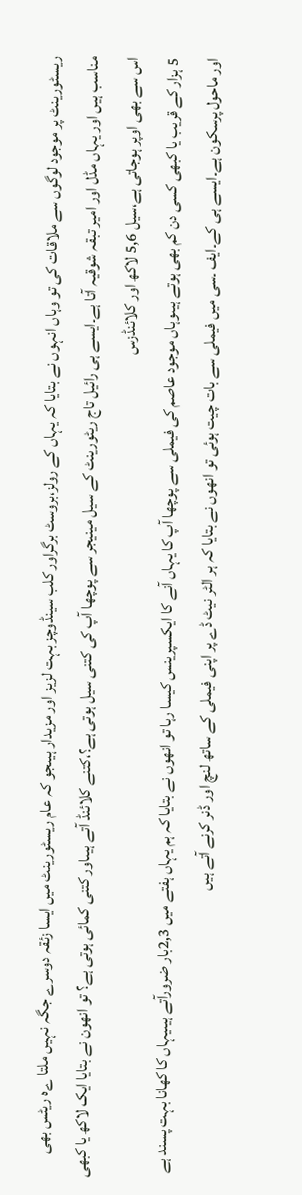ریسٹورینٹ پر موجود لوگوں سے ملاقات کی تو وہاں انہوں نے بتایا کہ یہاں کے رولز،بروسٹ برگراور کلب سینڈوچز بہت لزیز اور مزیدار ہیںجو کہ عام ریسٹورینٹ میں ایسا زئقہ دوسرے جگہ نہیں ملتا ےہ ریٹس بھی مناسب ہیں اور یہاں مڈل اور امیر تبقہ شوقیہ آتا ہے۔ایسے ہی رائیل تاج ریٹورینٹ کے سیل مینیجر سے پوچھا آپ کی کتنی سیل ہوتی ہے؟،کتنے کلائنڈ آتے ہیںاور کتنی کمائی ہوتی ہے؟ تو انھون نے بتایا ایک لاکھ یا کبھی اس سے بھی اوپر ہوجاتی ہے،سیل 5,6 لاکھ اور کلائنڈزس
5 ہزار کے قریب یا کبھی کسی دن کم بھی ہوتے ہیںوہاں موجود عاصم کی فیملی سے پوچھا آپ کا یہاں آنے کا ایکسپرینس کیسا رہا تو انھوں نے بتایا کہ ہم یہاں ہفتے میں 2,3بار ضرورآتے ہیںیہاں کا کھانا بہت پسند ہے اور ماحول پرسکون ہے۔ایسے ہی کے۔ایف ۔سی میں فیملی سے بات چیت ہوئی تو انھوں نے بتایا کہ ہر الٹر نیٹ ڈے پر اپنی فیملی کے ساتھ لنچ اور ڈنر کرنے آتے ہیں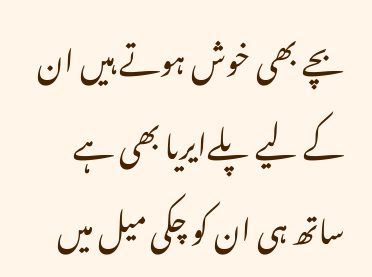بچے بھی خوش ہوتے ہیں ان کے لیے پلےایریا بھی ہے ساتھ ہی ان کو چکی میل میں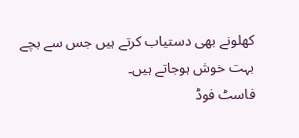کھلونے بھی دستیاب کرتے ہیں جس سے بچے بہت خوش ہوجاتے ہیں۔
فاسٹ فوڈ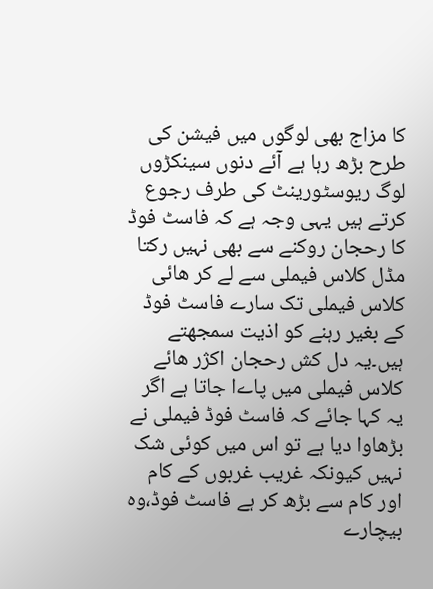کا مزاج بھی لوگوں میں فیشن کی طرح بڑھ رہا ہے آئے دنوں سینکڑوں لوگ ریوسٹورینٹ کی طرف رجوع کرتے ہیں یہی وجہ ہے کہ فاسٹ فوڈ کا رحجان روکنے سے بھی نہیں رکتا مڈل کلاس فیملی سے لے کر ھائی کلاس فیملی تک سارے فاسٹ فوڈ کے بغیر رہنے کو اذیت سمجھتے ہیں۔یہ دل کش رحجان اکژر ھائے کلاس فیملی میں پاےا جاتا ہے اگر یہ کہا جائے کہ فاسٹ فوڈ فیملی نے بڑھاوا دیا ہے تو اس میں کوئی شک نہیں کیونکہ غریب غربوں کے کام اور کام سے بڑھ کر ہے فاسٹ فوڈ،وہ بیچارے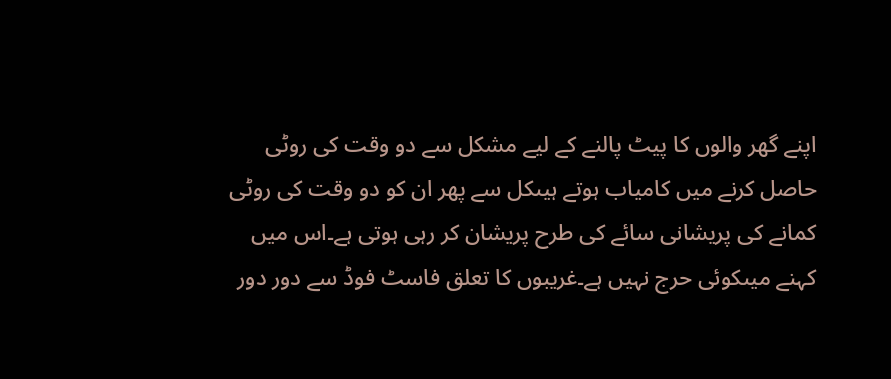اپنے گھر والوں کا پیٹ پالنے کے لیے مشکل سے دو وقت کی روٹی حاصل کرنے میں کامیاب ہوتے ہیںکل سے پھر ان کو دو وقت کی روٹی کمانے کی پریشانی سائے کی طرح پریشان کر رہی ہوتی ہے۔اس میں کہنے میںکوئی حرج نہیں ہے۔غریبوں کا تعلق فاسٹ فوڈ سے دور دور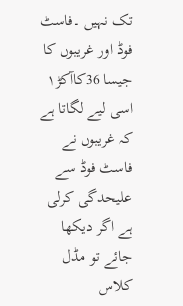تک نہیں ۔فاسٹ فوڈ اور غریبوں کا جیسا 36کاآکڑ۱ اسی لیے لگاتا ہے کہ غریبوں نے فاسٹ فوڈ سے علیحدگی کرلی ہے اگر دیکھا جائے تو مڈل کلاس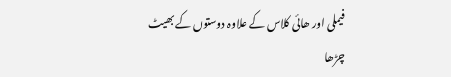فیملی اور ھائی کلاس کے علاوہ دوستوں کے بھیٹ چڑھا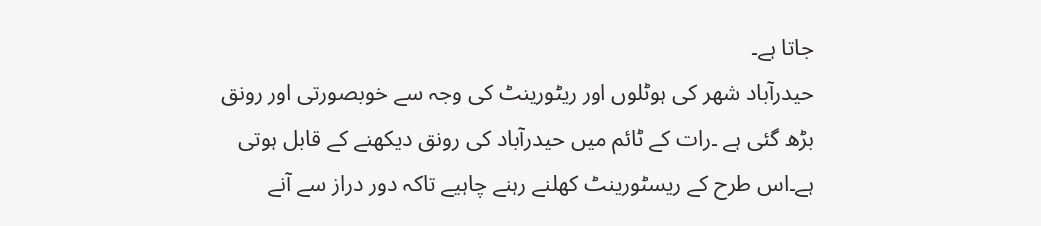جاتا ہے۔
حیدرآباد شھر کی ہوٹلوں اور ریٹورینٹ کی وجہ سے خوبصورتی اور رونق بڑھ گئی ہے ۔رات کے ٹائم میں حیدرآباد کی رونق دیکھنے کے قابل ہوتی ہے۔اس طرح کے ریسٹورینٹ کھلنے رہنے چاہیے تاکہ دور دراز سے آنے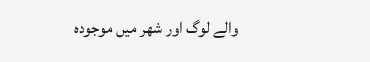والے لوگ اور شھر میں موجودہ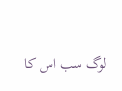لوگ سب اس کا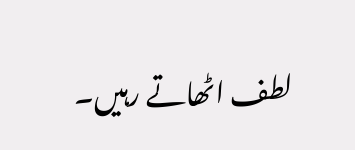لطف اٹھاتے رہیں۔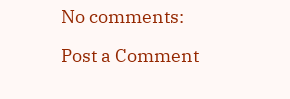No comments:

Post a Comment